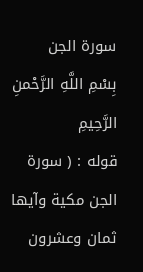سورة الجن
بِسْمِ اللَّهِ الرَّحْمنِ الرَّحِيمِ
قوله : ( سورة الجن مكية وآيها ثمان وعشرون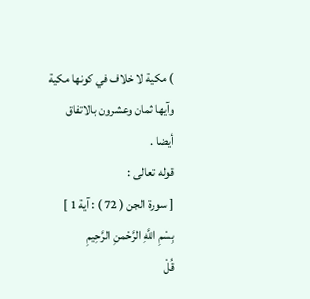) مكية لا خلاف في كونها مكية وآيها ثمان وعشرون بالاتفاق أيضا .
قوله تعالى :
[ سورة الجن ( 72 ) : آية 1 ]
بِسْمِ اللَّهِ الرَّحْمنِ الرَّحِيمِ
قُلْ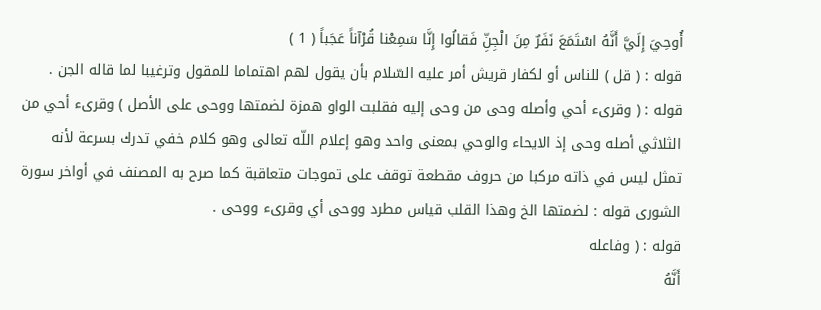أُوحِيَ إِلَيَّ أَنَّهُ اسْتَمَعَ نَفَرٌ مِنَ الْجِنِّ فَقالُوا إِنَّا سَمِعْنا قُرْآناً عَجَباً ( 1 )
قوله : ( قل ) للناس أو لكفار قريش أمر عليه السّلام بأن يقول لهم اهتماما للمقول وترغيبا لما قاله الجن .
قوله : ( وقرىء أحي وأصله وحى من وحى إليه فقلبت الواو همزة لضمتها ووحى على الأصل ) وقرىء أحي من الثلاثي أصله وحى إذ الايحاء والوحي بمعنى واحد وهو إعلام اللّه تعالى وهو كلام خفي تدرك بسرعة لأنه تمثل ليس في ذاته مركبا من حروف مقطعة توقف على تموجات متعاقبة كما صرح به المصنف في أواخر سورة الشورى قوله : لضمتها الخ وهذا القلب قياس مطرد ووحى أي وقرىء ووحى .
قوله : ( وفاعله
أَنَّهُ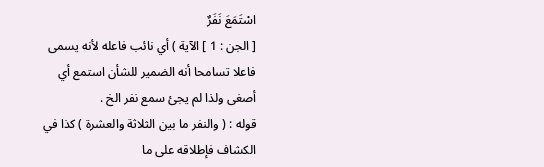اسْتَمَعَ نَفَرٌ
[ الجن : 1 ] الآية ) أي نائب فاعله لأنه يسمى فاعلا تسامحا أنه الضمير للشأن استمع أي أصغى ولذا لم يجئ سمع نفر الخ .
قوله : ( والنفر ما بين الثلاثة والعشرة ) كذا في الكشاف فإطلاقه على ما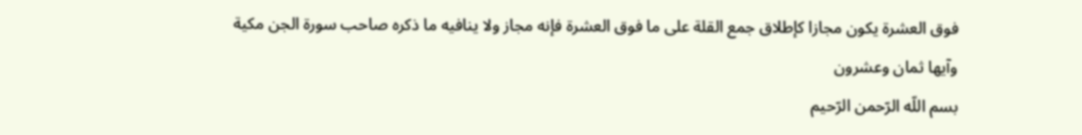فوق العشرة يكون مجازا كإطلاق جمع القلة على ما فوق العشرة فإنه مجاز ولا ينافيه ما ذكره صاحب سورة الجن مكية وآيها ثمان وعشرون
بسم اللّه الرّحمن الرّحيم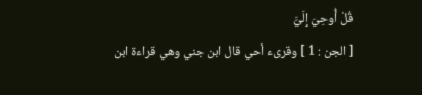قُلْ أُوحِيَ إِلَيَّ
[ الجن : 1 ] وقرىء أحي قال ابن جني وهي قراءة ابن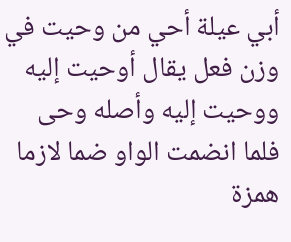أبي عيلة أحي من وحيت في وزن فعل يقال أوحيت إليه ووحيت إليه وأصله وحى فلما انضمت الواو ضما لازما همزة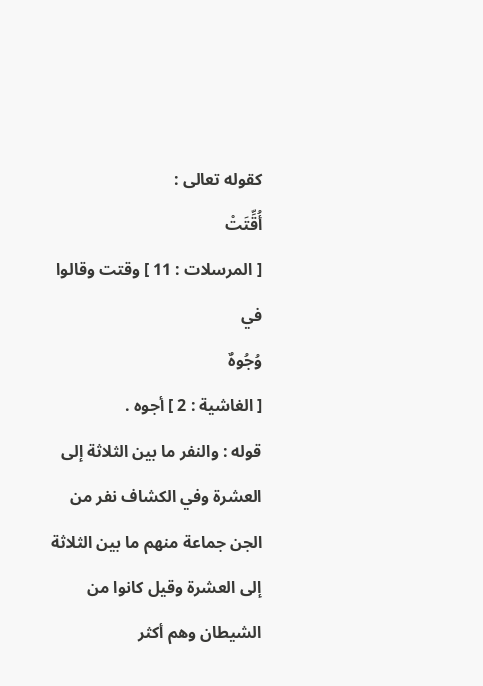كقوله تعالى :
أُقِّتَتْ
[ المرسلات : 11 ] وقتت وقالوا في
وُجُوهٌ
[ الغاشية : 2 ] أجوه .
قوله : والنفر ما بين الثلاثة إلى العشرة وفي الكشاف نفر من الجن جماعة منهم ما بين الثلاثة إلى العشرة وقيل كانوا من الشيطان وهم أكثر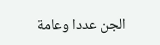الجن عددا وعامة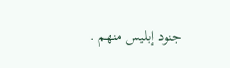جنود إبليس منهم .